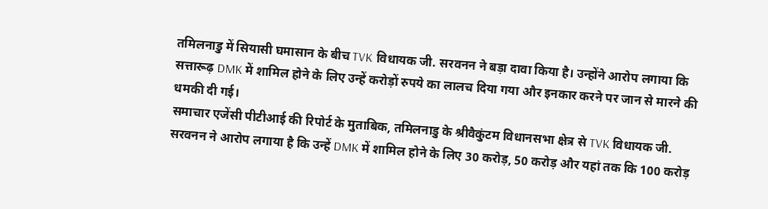तमिलनाडु में सियासी घमासान के बीच TVK विधायक जी. सरवनन ने बड़ा दावा किया है। उन्होंने आरोप लगाया कि सत्तारूढ़ DMK में शामिल होने के लिए उन्हें करोड़ों रुपये का लालच दिया गया और इनकार करने पर जान से मारने की धमकी दी गई।
समाचार एजेंसी पीटीआई की रिपोर्ट के मुताबिक, तमिलनाडु के श्रीवैकुंटम विधानसभा क्षेत्र से TVK विधायक जी. सरवनन ने आरोप लगाया है कि उन्हें DMK में शामिल होने के लिए 30 करोड़, 50 करोड़ और यहां तक कि 100 करोड़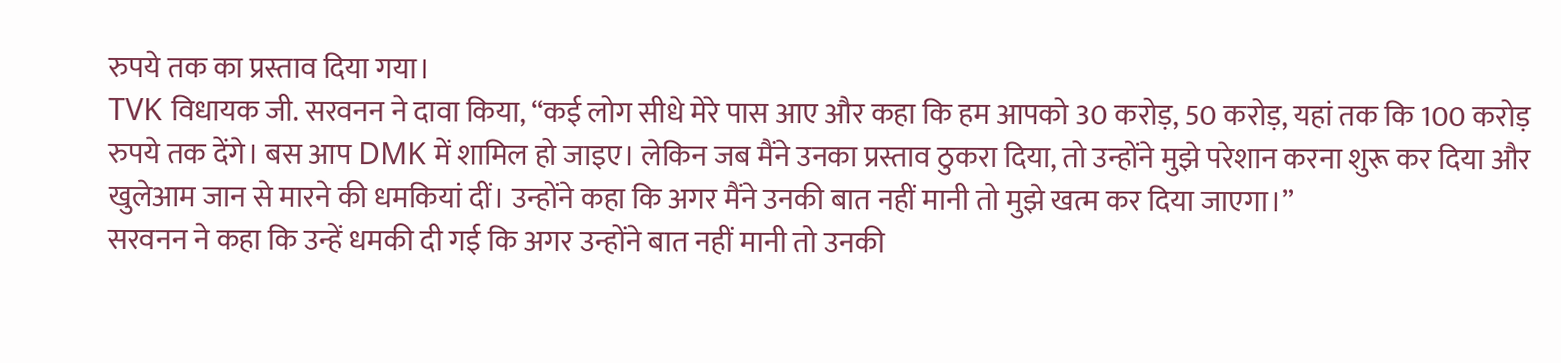रुपये तक का प्रस्ताव दिया गया।
TVK विधायक जी. सरवनन ने दावा किया, “कई लोग सीधे मेरे पास आए और कहा कि हम आपको 30 करोड़, 50 करोड़, यहां तक कि 100 करोड़ रुपये तक देंगे। बस आप DMK में शामिल हो जाइए। लेकिन जब मैंने उनका प्रस्ताव ठुकरा दिया, तो उन्होंने मुझे परेशान करना शुरू कर दिया और खुलेआम जान से मारने की धमकियां दीं। उन्होंने कहा कि अगर मैंने उनकी बात नहीं मानी तो मुझे खत्म कर दिया जाएगा।”
सरवनन ने कहा कि उन्हें धमकी दी गई कि अगर उन्होंने बात नहीं मानी तो उनकी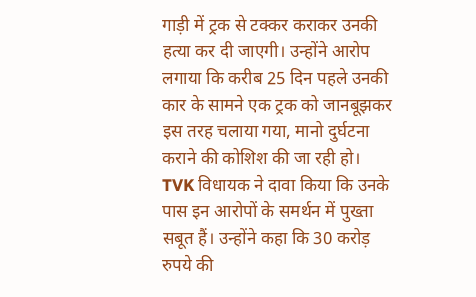गाड़ी में ट्रक से टक्कर कराकर उनकी हत्या कर दी जाएगी। उन्होंने आरोप लगाया कि करीब 25 दिन पहले उनकी कार के सामने एक ट्रक को जानबूझकर इस तरह चलाया गया, मानो दुर्घटना कराने की कोशिश की जा रही हो।
TVK विधायक ने दावा किया कि उनके पास इन आरोपों के समर्थन में पुख्ता सबूत हैं। उन्होंने कहा कि 30 करोड़ रुपये की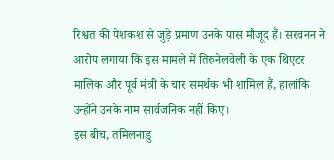रिश्वत की पेशकश से जुड़े प्रमाण उनके पास मौजूद हैं। सरवनन ने आरोप लगाया कि इस मामले में तिरुनेलवेली के एक थिएटर मालिक और पूर्व मंत्री के चार समर्थक भी शामिल हैं, हालांकि उन्होंने उनके नाम सार्वजनिक नहीं किए।
इस बीच, तमिलनाडु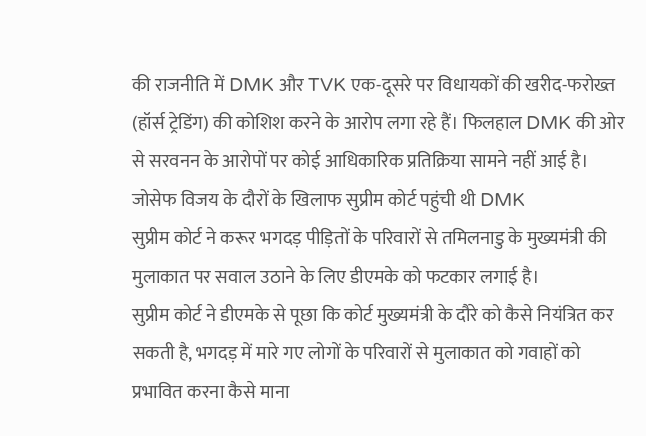की राजनीति में DMK और TVK एक-दूसरे पर विधायकों की खरीद-फरोख्त (हॉर्स ट्रेडिंग) की कोशिश करने के आरोप लगा रहे हैं। फिलहाल DMK की ओर से सरवनन के आरोपों पर कोई आधिकारिक प्रतिक्रिया सामने नहीं आई है।
जोसेफ विजय के दौरों के खिलाफ सुप्रीम कोर्ट पहुंची थी DMK
सुप्रीम कोर्ट ने करूर भगदड़ पीड़ितों के परिवारों से तमिलनाडु के मुख्यमंत्री की मुलाकात पर सवाल उठाने के लिए डीएमके को फटकार लगाई है।
सुप्रीम कोर्ट ने डीएमके से पूछा कि कोर्ट मुख्यमंत्री के दौरे को कैसे नियंत्रित कर सकती है, भगदड़ में मारे गए लोगों के परिवारों से मुलाकात को गवाहों को प्रभावित करना कैसे माना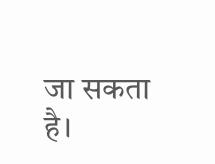जा सकता है।